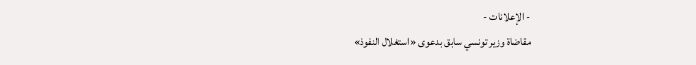- الإعلانات -
مقاضاة وزير تونسي سابق بدعوى «استغلال النفوذ»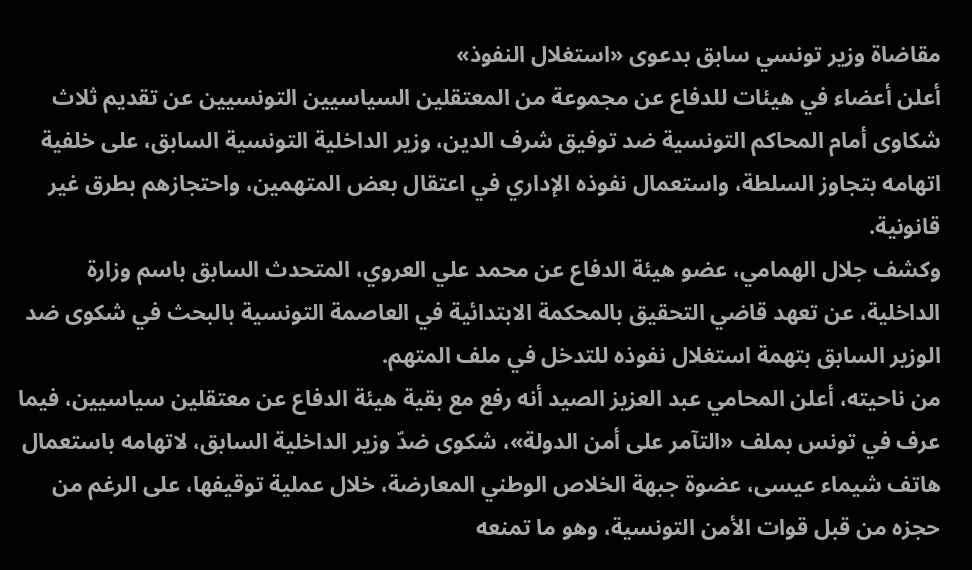مقاضاة وزير تونسي سابق بدعوى «استغلال النفوذ»
أعلن أعضاء في هيئات للدفاع عن مجموعة من المعتقلين السياسيين التونسيين عن تقديم ثلاث شكاوى أمام المحاكم التونسية ضد توفيق شرف الدين، وزير الداخلية التونسية السابق، على خلفية اتهامه بتجاوز السلطة، واستعمال نفوذه الإداري في اعتقال بعض المتهمين، واحتجازهم بطرق غير قانونية.
وكشف جلال الهمامي، عضو هيئة الدفاع عن محمد علي العروي، المتحدث السابق باسم وزارة الداخلية، عن تعهد قاضي التحقيق بالمحكمة الابتدائية في العاصمة التونسية بالبحث في شكوى ضد الوزير السابق بتهمة استغلال نفوذه للتدخل في ملف المتهم.
من ناحيته، أعلن المحامي عبد العزيز الصيد أنه رفع مع بقية هيئة الدفاع عن معتقلين سياسيين، فيما عرف في تونس بملف «التآمر على أمن الدولة»، شكوى ضدّ وزير الداخلية السابق، لاتهامه باستعمال هاتف شيماء عيسى، عضوة جبهة الخلاص الوطني المعارضة، خلال عملية توقيفها، على الرغم من حجزه من قبل قوات الأمن التونسية، وهو ما تمنعه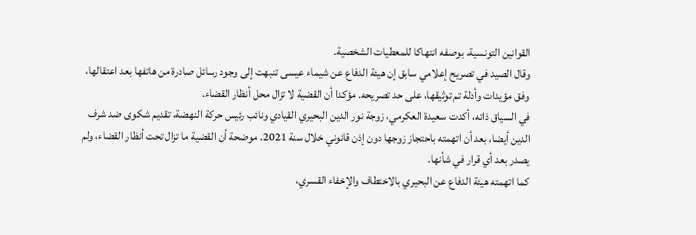القوانين التونسية، بوصفه انتهاكا للمعطيات الشخصية.
وقال الصيد في تصريح إعلامي سابق إن هيئة الدفاع عن شيماء عيسى تنبهت إلى وجود رسائل صادرة من هاتفها بعد اعتقالها، وفق مؤيدات وأدلة تم توثيقها، على حد تصريحه. مؤكدا أن القضية لا تزال محل أنظار القضاء.
في السياق ذاته، أكدت سعيدة العكرمي، زوجة نور الدين البحيري القيادي ونائب رئيس حركة النهضة، تقديم شكوى ضد شرف الدين أيضا، بعد أن اتهمته باحتجاز زوجها دون إذن قانوني خلال سنة 2021. موضحة أن القضية ما تزال تحت أنظار القضاء، ولم يصدر بعد أي قرار في شأنها.
كما اتهمته هيئة الدفاع عن البحيري بالاختطاف والإخفاء القسري،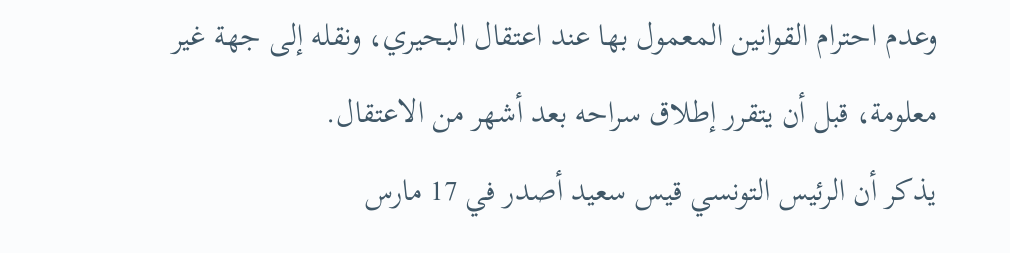وعدم احترام القوانين المعمول بها عند اعتقال البحيري، ونقله إلى جهة غير معلومة، قبل أن يتقرر إطلاق سراحه بعد أشهر من الاعتقال.
يذكر أن الرئيس التونسي قيس سعيد أصدر في 17 مارس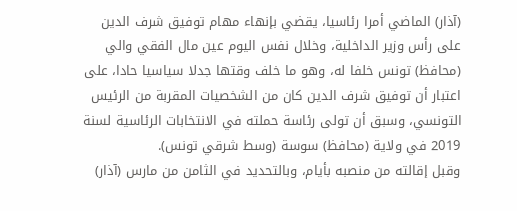(آذار) الماضي أمرا رئاسيا، يقضي بإنهاء مهام توفيق شرف الدين على رأس وزير الداخلية، وخلال نفس اليوم عين مال الفقي والي (محافظ) تونس خلفا له، وهو ما خلف وقتها جدلا سياسيا حادا، على اعتبار أن توفيق شرف الدين كان من الشخصيات المقربة من الرئيس التونسي، وسبق أن تولى رئاسة حملته في الانتخابات الرئاسية لسنة 2019 في ولاية (محافظ) سوسة (وسط شرقي تونس).
وقبل إقالته من منصبه بأيام، وبالتحديد في الثامن من مارس (آذار)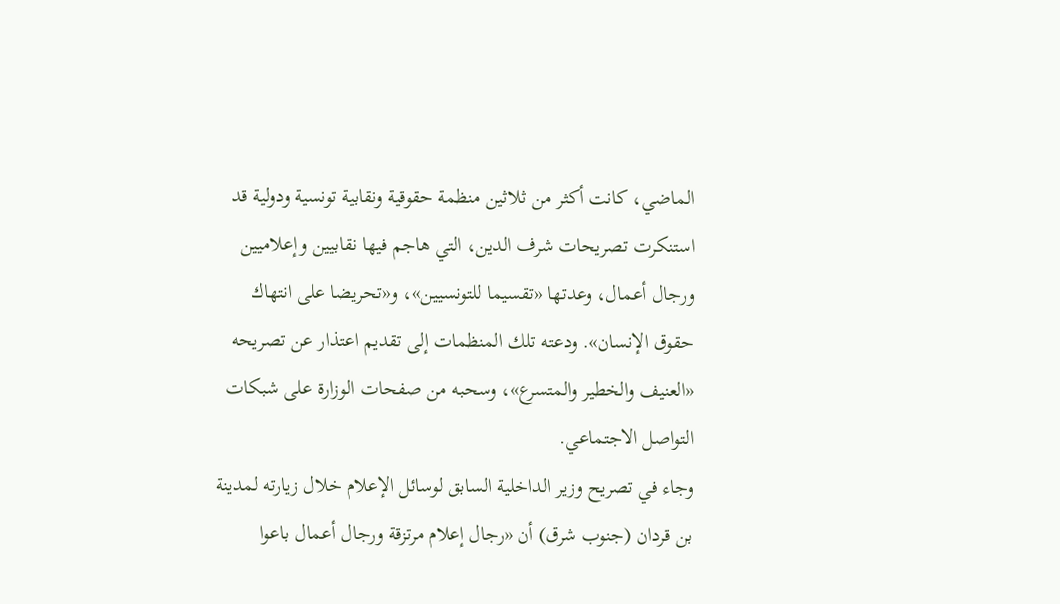الماضي، كانت أكثر من ثلاثين منظمة حقوقية ونقابية تونسية ودولية قد استنكرت تصريحات شرف الدين، التي هاجم فيها نقابيين وإعلاميين ورجال أعمال، وعدتها «تقسيما للتونسيين»، و«تحريضا على انتهاك حقوق الإنسان». ودعته تلك المنظمات إلى تقديم اعتذار عن تصريحه «العنيف والخطير والمتسرع»، وسحبه من صفحات الوزارة على شبكات التواصل الاجتماعي.
وجاء في تصريح وزير الداخلية السابق لوسائل الإعلام خلال زيارته لمدينة بن قردان (جنوب شرق) أن «رجال إعلام مرتزقة ورجال أعمال باعوا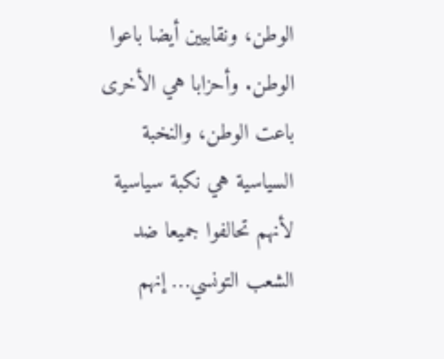الوطن، ونقابيين أيضا باعوا الوطن. وأحزابا هي الأخرى باعت الوطن، والنخبة السياسية هي نكبة سياسية لأنهم تحالفوا جميعا ضد الشعب التونسي… إنهم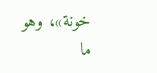خونة»، وهو ما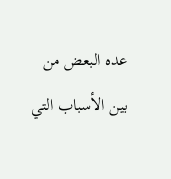عده البعض من بين الأسباب التي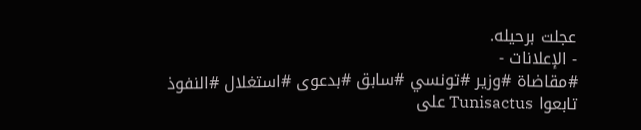عجلت برحيله.
- الإعلانات -
#مقاضاة #وزير #تونسي #سابق #بدعوى #استغلال #النفوذ
تابعوا Tunisactus على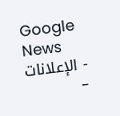Google News
- الإعلانات -